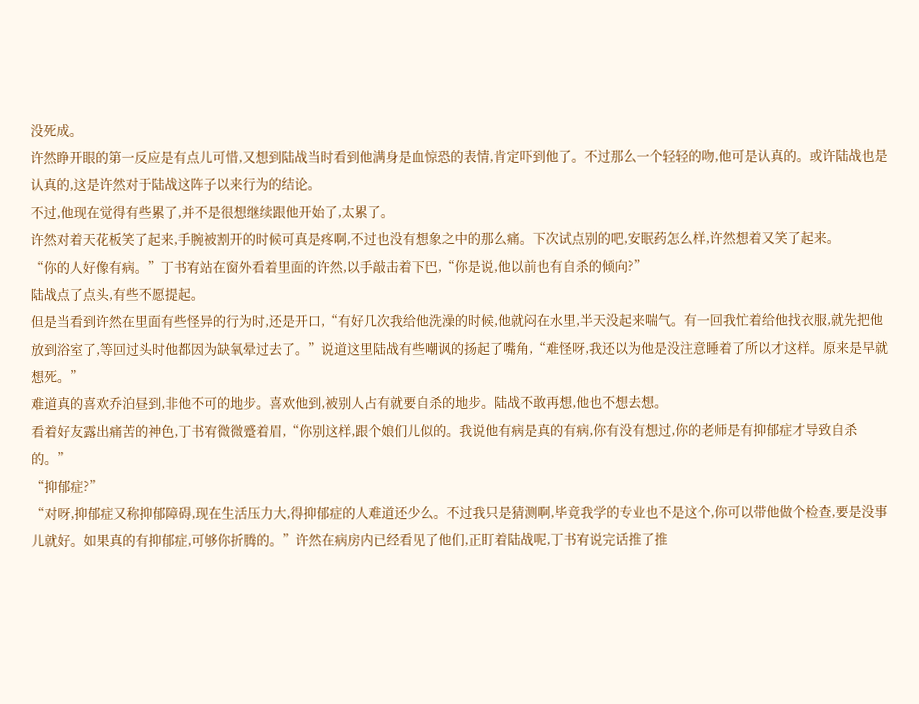没死成。
许然睁开眼的第一反应是有点儿可惜,又想到陆战当时看到他满身是血惊恐的表情,肯定吓到他了。不过那么一个轻轻的吻,他可是认真的。或许陆战也是认真的,这是许然对于陆战这阵子以来行为的结论。
不过,他现在觉得有些累了,并不是很想继续跟他开始了,太累了。
许然对着天花板笑了起来,手腕被割开的时候可真是疼啊,不过也没有想象之中的那么痛。下次试点别的吧,安眠药怎么样,许然想着又笑了起来。
“你的人好像有病。”丁书宥站在窗外看着里面的许然,以手敲击着下巴,“你是说,他以前也有自杀的倾向?”
陆战点了点头,有些不愿提起。
但是当看到许然在里面有些怪异的行为时,还是开口,“有好几次我给他洗澡的时候,他就闷在水里,半天没起来喘气。有一回我忙着给他找衣服,就先把他放到浴室了,等回过头时他都因为缺氧晕过去了。”说道这里陆战有些嘲讽的扬起了嘴角,“难怪呀,我还以为他是没注意睡着了所以才这样。原来是早就想死。”
难道真的喜欢乔泊昼到,非他不可的地步。喜欢他到,被别人占有就要自杀的地步。陆战不敢再想,他也不想去想。
看着好友露出痛苦的神色,丁书宥微微蹙着眉,“你别这样,跟个娘们儿似的。我说他有病是真的有病,你有没有想过,你的老师是有抑郁症才导致自杀的。”
“抑郁症?”
“对呀,抑郁症又称抑郁障碍,现在生活压力大,得抑郁症的人难道还少么。不过我只是猜测啊,毕竟我学的专业也不是这个,你可以带他做个检查,要是没事儿就好。如果真的有抑郁症,可够你折腾的。”许然在病房内已经看见了他们,正盯着陆战呢,丁书宥说完话推了推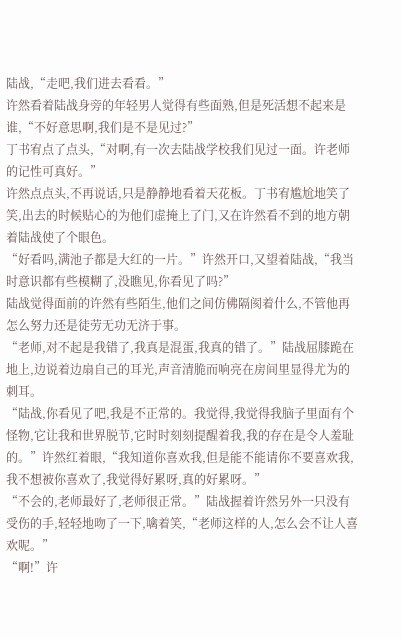陆战,“走吧,我们进去看看。”
许然看着陆战身旁的年轻男人觉得有些面熟,但是死活想不起来是谁,“不好意思啊,我们是不是见过?”
丁书宥点了点头,“对啊,有一次去陆战学校我们见过一面。许老师的记性可真好。”
许然点点头,不再说话,只是静静地看着天花板。丁书宥尴尬地笑了笑,出去的时候贴心的为他们虚掩上了门,又在许然看不到的地方朝着陆战使了个眼色。
“好看吗,满池子都是大红的一片。”许然开口,又望着陆战,“我当时意识都有些模糊了,没瞧见,你看见了吗?”
陆战觉得面前的许然有些陌生,他们之间仿佛隔阂着什么,不管他再怎么努力还是徒劳无功无济于事。
“老师,对不起是我错了,我真是混蛋,我真的错了。”陆战屈膝跪在地上,边说着边扇自己的耳光,声音清脆而响亮在房间里显得尤为的刺耳。
“陆战,你看见了吧,我是不正常的。我觉得,我觉得我脑子里面有个怪物,它让我和世界脱节,它时时刻刻提醒着我,我的存在是令人羞耻的。”许然红着眼,“我知道你喜欢我,但是能不能请你不要喜欢我,我不想被你喜欢了,我觉得好累呀,真的好累呀。”
“不会的,老师最好了,老师很正常。”陆战握着许然另外一只没有受伤的手,轻轻地吻了一下,噙着笑,“老师这样的人,怎么会不让人喜欢呢。”
“啊!”许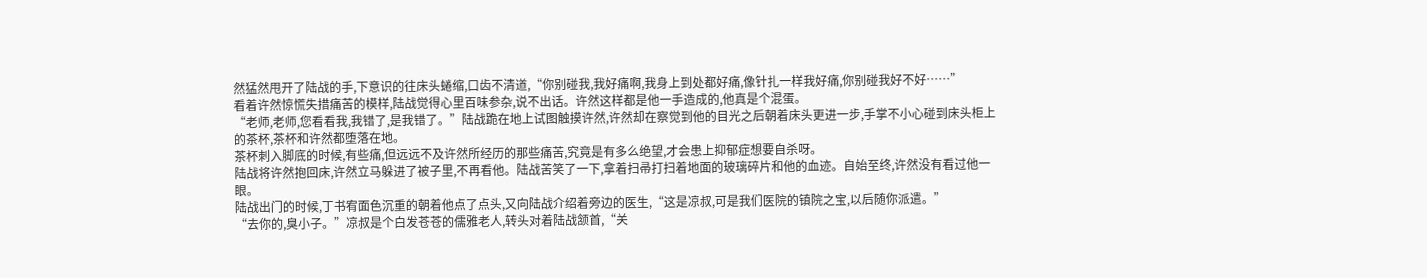然猛然甩开了陆战的手,下意识的往床头蜷缩,口齿不清道,“你别碰我,我好痛啊,我身上到处都好痛,像针扎一样我好痛,你别碰我好不好……”
看着许然惊慌失措痛苦的模样,陆战觉得心里百味参杂,说不出话。许然这样都是他一手造成的,他真是个混蛋。
“老师,老师,您看看我,我错了,是我错了。”陆战跪在地上试图触摸许然,许然却在察觉到他的目光之后朝着床头更进一步,手掌不小心碰到床头柜上的茶杯,茶杯和许然都堕落在地。
茶杯刺入脚底的时候,有些痛,但远远不及许然所经历的那些痛苦,究竟是有多么绝望,才会患上抑郁症想要自杀呀。
陆战将许然抱回床,许然立马躲进了被子里,不再看他。陆战苦笑了一下,拿着扫帚打扫着地面的玻璃碎片和他的血迹。自始至终,许然没有看过他一眼。
陆战出门的时候,丁书宥面色沉重的朝着他点了点头,又向陆战介绍着旁边的医生,“这是凉叔,可是我们医院的镇院之宝,以后随你派遣。”
“去你的,臭小子。”凉叔是个白发苍苍的儒雅老人,转头对着陆战颔首,“关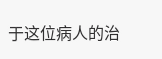于这位病人的治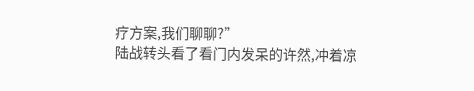疗方案,我们聊聊?”
陆战转头看了看门内发呆的许然,冲着凉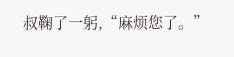叔鞠了一躬,“麻烦您了。”